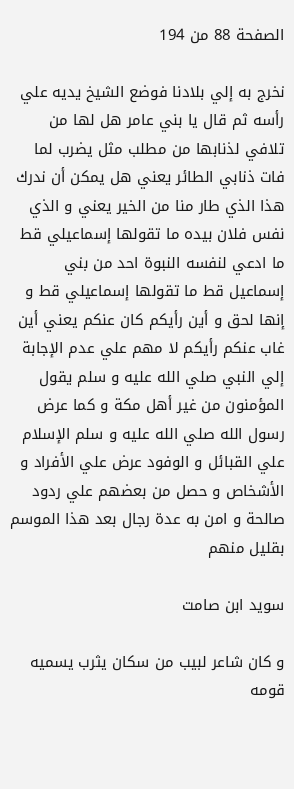الصفحة 88 من 194

نخرج به إلي بلادنا فوضع الشيخ يديه علي رأسه ثم قال يا بني عامر هل لها من تلافي لذنابها من مطلب مثل يضرب لما فات ذنابي الطائر يعني هل يمكن أن ندرك هذا الذي طار منا من الخير يعني و الذي نفس فلان بيده ما تقولها إسماعيلي قط ما ادعي لنفسه النبوة احد من بني إسماعيل قط ما تقولها إسماعيلي قط و إنها لحق و أين رأيكم كان عنكم يعني أين غاب عنكم رأيكم لا مهم علي عدم الإجابة إلي النبي صلي الله عليه و سلم يقول المؤمنون من غير أهل مكة و كما عرض رسول الله صلي الله عليه و سلم الإسلام علي القبائل و الوفود عرض علي الأفراد و الأشخاص و حصل من بعضهم علي ردود صالحة و امن به عدة رجال بعد هذا الموسم بقليل منهم

سويد ابن صامت

و كان شاعر لبيب من سكان يثرب يسميه قومه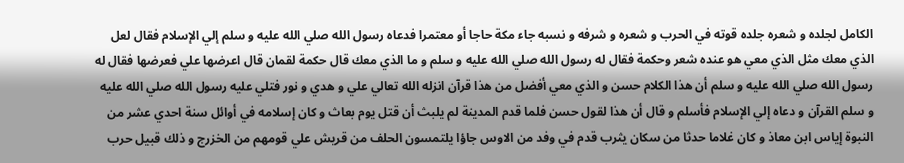الكامل لجلده و شعره جلده قوته في الحرب و شعره و شرفه و نسبه جاء مكة حاجا أو معتمرا فدعاه رسول الله صلي الله عليه و سلم إلي الإسلام فقال لعل الذي معك مثل الذي معي هو عنده شعر وحكمة فقال له رسول الله صلي الله عليه و سلم و ما الذي معك قال حكمة لقمان قال اعرضها علي فعرضها فقال له رسول الله صلي الله عليه و سلم أن هذا الكلام حسن و الذي معي أفضل من هذا قرآن انزله الله تعالي علي و هدي و نور فتلي عليه رسول الله صلي الله عليه و سلم القرآن و دعاه إلي الإسلام فأسلم و قال أن هذا لقول حسن فلما قدم المدينة لم يلبث أن قتل يوم بعاث و كان إسلامه في أوائل سنة احدي عشر من النبوة إياس ابن معاذ و كان غلاما حدثا من سكان يثرب قدم في وفد من الاوس جاؤا يلتمسون الحلف من قريش علي قومهم من الخزرج و ذلك قبيل حرب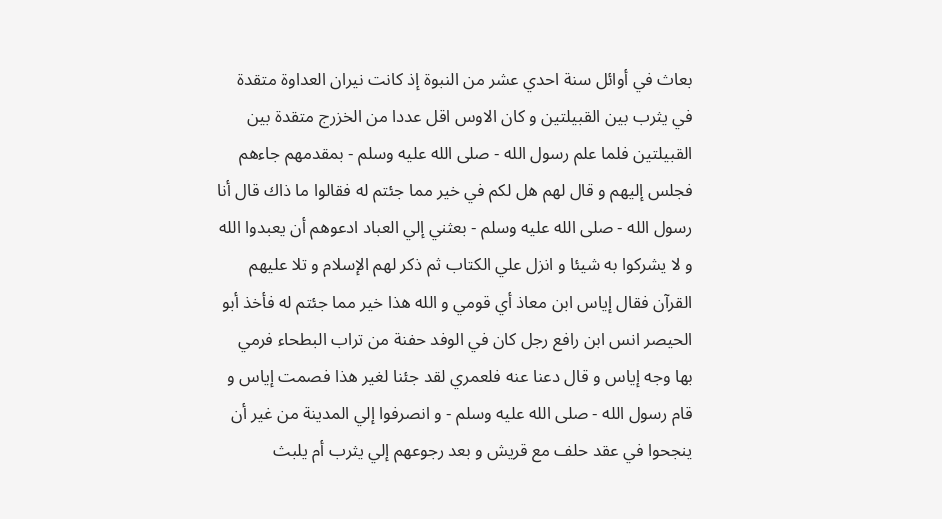بعاث في أوائل سنة احدي عشر من النبوة إذ كانت نيران العداوة متقدة في يثرب بين القبيلتين و كان الاوس اقل عددا من الخزرج متقدة بين القبيلتين فلما علم رسول الله - صلى الله عليه وسلم - بمقدمهم جاءهم فجلس إليهم و قال لهم هل لكم في خير مما جئتم له فقالوا ما ذاك قال أنا رسول الله - صلى الله عليه وسلم - بعثني إلي العباد ادعوهم أن يعبدوا الله و لا يشركوا به شيئا و انزل علي الكتاب ثم ذكر لهم الإسلام و تلا عليهم القرآن فقال إياس ابن معاذ أي قومي و الله هذا خير مما جئتم له فأخذ أبو الحيصر انس ابن رافع رجل كان في الوفد حفنة من تراب البطحاء فرمي بها وجه إياس و قال دعنا عنه فلعمري لقد جئنا لغير هذا فصمت إياس و قام رسول الله - صلى الله عليه وسلم - و انصرفوا إلي المدينة من غير أن ينجحوا في عقد حلف مع قريش و بعد رجوعهم إلي يثرب أم يلبث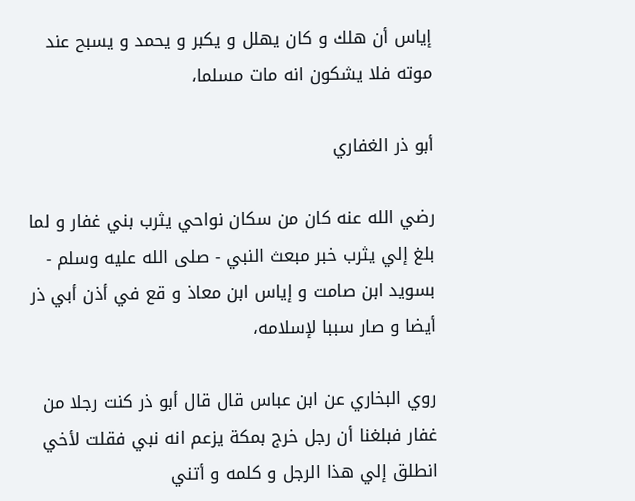إياس أن هلك و كان يهلل و يكبر و يحمد و يسبح عند موته فلا يشكون انه مات مسلما،

أبو ذر الغفاري

رضي الله عنه كان من سكان نواحي يثرب بني غفار و لما بلغ إلي يثرب خبر مبعث النبي - صلى الله عليه وسلم - بسويد ابن صامت و إياس ابن معاذ و قع في أذن أبي ذر أيضا و صار سببا لإسلامه،

روي البخاري عن ابن عباس قال قال أبو ذر كنت رجلا من غفار فبلغنا أن رجل خرج بمكة يزعم انه نبي فقلت لأخي انطلق إلي هذا الرجل و كلمه و أتني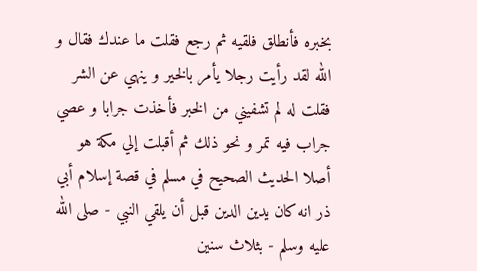بخبره فأنطلق فلقيه ثم رجع فقلت ما عندك فقال و الله لقد رأيت رجلا يأمر بالخير و ينهي عن الشر فقلت له لم تشفيني من الخبر فأخذت جرابا و عصي جراب فيه تمر و نحو ذلك ثم أقبلت إلي مكة هو أصلا الحديث الصحيح في مسلم في قصة إسلام أبي ذر انه كان يدين الدين قبل أن يلقي النبي - صلى الله عليه وسلم - بثلاث سنين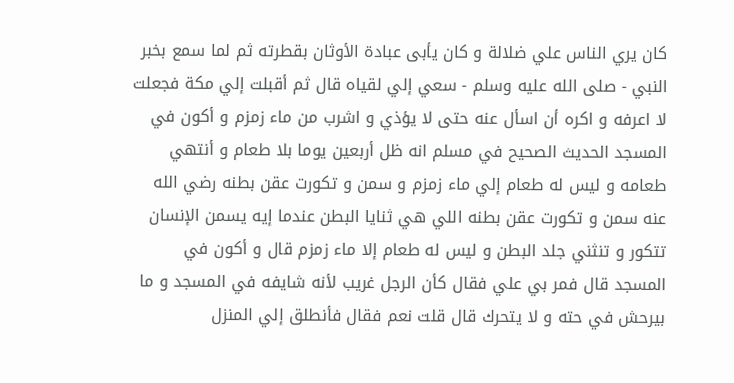كان يري الناس علي ضلالة و كان يأبى عبادة الأوثان بقطرته ثم لما سمع بخبر النبي - صلى الله عليه وسلم - سعي إلي لقياه قال ثم أقبلت إلي مكة فجعلت لا اعرفه و اكره أن اسأل عنه حتى لا يؤذي و اشرب من ماء زمزم و أكون في المسجد الحديث الصحيح في مسلم انه ظل أربعين يوما بلا طعام و أنتهي طعامه و ليس له طعام إلي ماء زمزم و سمن و تكورت عقن بطنه رضي الله عنه سمن و تكورت عقن بطنه اللي هي ثنايا البطن عندما إيه يسمن الإنسان تتكور و تنثني جلد البطن و ليس له طعام إلا ماء زمزم قال و أكون في المسجد قال فمر بي علي فقال كأن الرجل غريب لأنه شايفه في المسجد و ما بيرحش في حته و لا يتحرك قال قلت نعم فقال فأنطلق إلي المنزل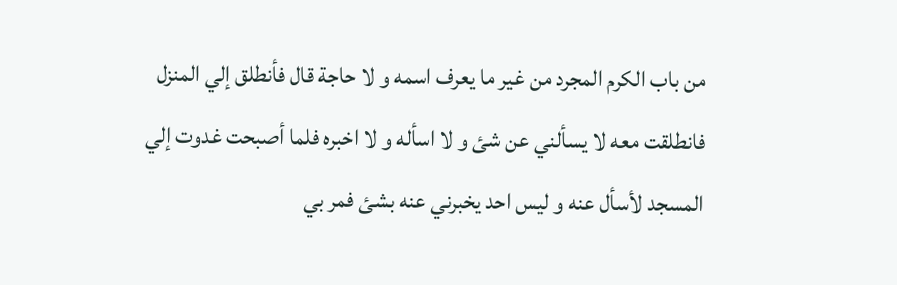من باب الكرم المجرد من غير ما يعرف اسمه و لا حاجة قال فأنطلق إلي المنزل فانطلقت معه لا يسألني عن شئ و لا اسأله و لا اخبره فلما أصبحت غدوت إلي المسجد لأسأل عنه و ليس احد يخبرني عنه بشئ فمر بي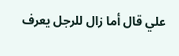علي قال أما زال للرجل يعرف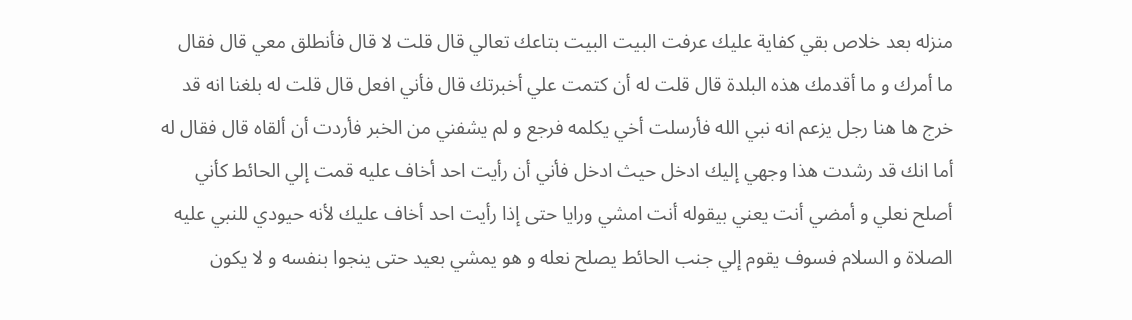منزله بعد خلاص بقي كفاية عليك عرفت البيت البيت بتاعك تعالي قال قلت لا قال فأنطلق معي قال فقال ما أمرك و ما أقدمك هذه البلدة قال قلت له أن كتمت علي أخبرتك قال فأني افعل قال قلت له بلغنا انه قد خرج ها هنا رجل يزعم انه نبي الله فأرسلت أخي يكلمه فرجع و لم يشفني من الخبر فأردت أن ألقاه قال فقال له أما انك قد رشدت هذا وجهي إليك ادخل حيث ادخل فأني أن رأيت احد أخاف عليه قمت إلي الحائط كأني أصلح نعلي و أمضي أنت يعني بيقوله أنت امشي ورايا حتى إذا رأيت احد أخاف عليك لأنه حيودي للنبي عليه الصلاة و السلام فسوف يقوم إلي جنب الحائط يصلح نعله و هو يمشي بعيد حتى ينجوا بنفسه و لا يكون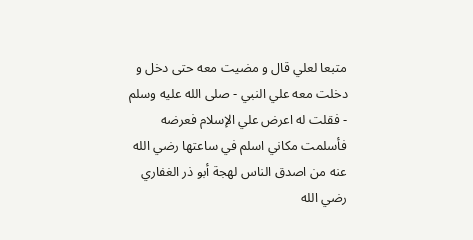متبعا لعلي قال و مضيت معه حتى دخل و دخلت معه علي النبي - صلى الله عليه وسلم - فقلت له اعرض علي الإسلام فعرضه فأسلمت مكاني اسلم في ساعتها رضي الله عنه من اصدق الناس لهجة أبو ذر الغفاري رضي الله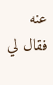عنه فقال لي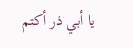يا أبي ذر أكتم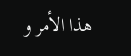هذا الأمر و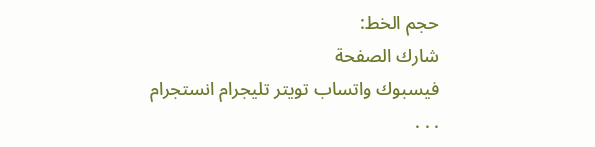حجم الخط:
شارك الصفحة
فيسبوك واتساب تويتر تليجرام انستجرام
. . .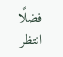فضلًا انتظر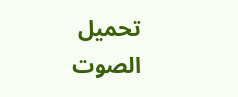تحميل الصوت